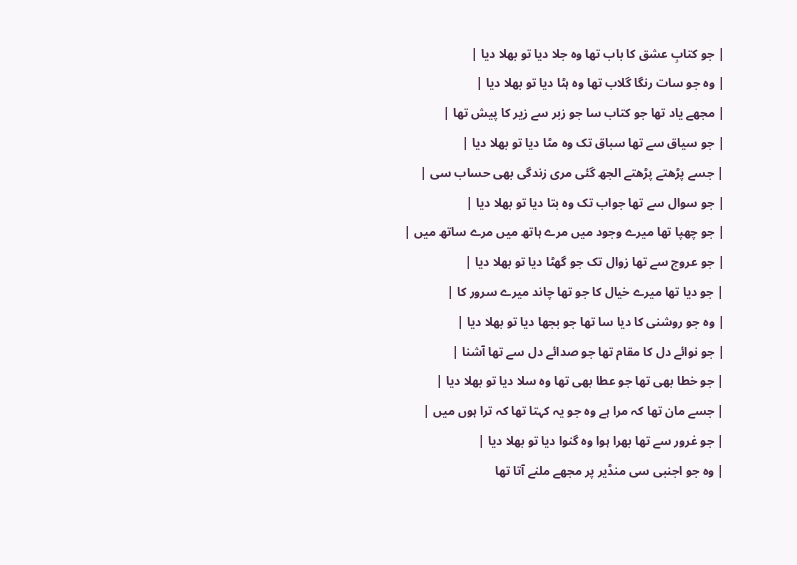| جو کتابِ عشق کا باب تھا وہ جلا دیا تو بھلا دیا |
| وہ جو سات رنگا گلاب تھا وہ ہٹا دیا تو بھلا دیا |
| مجھے یاد تھا جو کتاب سا جو زبر سے زیر کا پیش تھا |
| جو سیاق سے تھا سباق تک وہ مٹا دیا تو بھلا دیا |
| جسے پڑھتے پڑھتے الجھ گئی مری زندگی بھی حساب سی |
| جو سوال سے تھا جواب تک وہ بتا دیا تو بھلا دیا |
| جو چھپا تھا میرے وجود میں مرے ہاتھ میں مرے ساتھ میں |
| جو عروج سے تھا زوال تک جو گھٹا دیا تو بھلا دیا |
| جو دیا تھا میرے خیال کا جو تھا چاند میرے سرور کا |
| وہ جو روشنی کا دیا سا تھا جو بجھا دیا تو بھلا دیا |
| جو نوائے دل کا مقام تھا جو صدائے دل سے تھا آشنا |
| جو خطا بھی تھا جو عطا بھی تھا وہ سلا دیا تو بھلا دیا |
| جسے مان تھا کہ مرا ہے وہ جو یہ کہتا تھا کہ ترا ہوں میں |
| جو غرور سے تھا بھرا ہوا وہ گنوا دیا تو بھلا دیا |
| وہ جو اجنبی سی منڈیر پر مجھے ملنے آتا تھا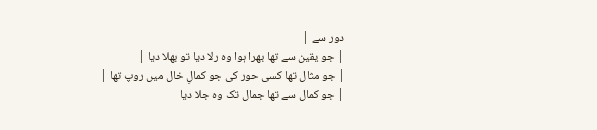دور سے |
| جو یقین سے تھا بھرا ہوا وہ رلا دیا تو بھلا دیا |
| جو مثال تھا کسی حور کی جو کمالِ خال میں روپ تھا |
| جو کمال سے تھا جمال تک وہ جلا دیا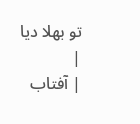تو بھلا دیا |
| آفتاب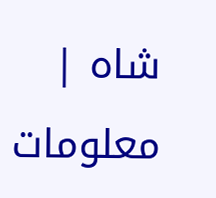شاہ |
معلومات